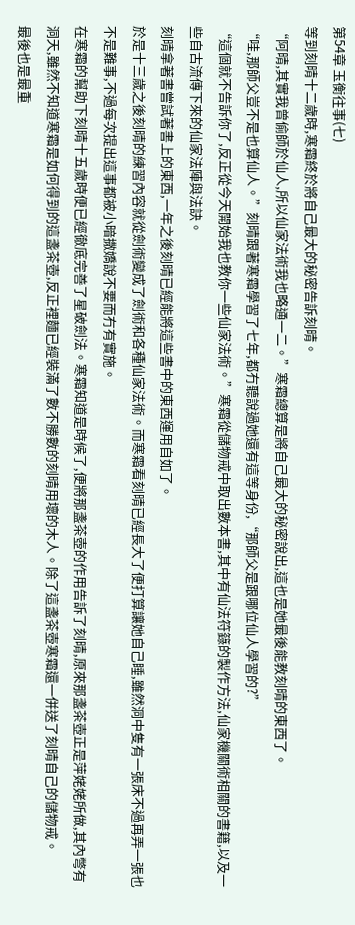第54章 玉衡往事(七)
等到刻晴十二歲時,寒霜終於將自己最大的秘密告訴刻晴。
“阿晴,其實我曾偷師於仙人,所以仙家法術我也略通一二。”寒霜總算是將自己最大的秘密說出,這也是她最後能教刻晴的東西了。
“哇,那師父豈不是也算仙人。”刻晴跟著寒霜學習了七年,都冇聽說過她還有這等身份,“那師父是跟哪位仙人學習的?”
“這個就不告訴你了,反正從今天開始我也教你一些仙家法術。”寒霜從儲物戒中取出數本書,其中有仙法符籙的製作方法,仙家機關術相關的書籍,以及一些自古流傳下來的仙家法陣與法訣。
刻晴拿著書嘗試著書上的東西,一年之後刻晴已經能將這些書中的東西運用自如了。
於是十三歲之後刻晴的練習內容就從劍術變成了劍術和各種仙家法術。而寒霜看刻晴已經長大了便打算讓她自己睡,雖然洞中隻有一張床不過再弄一張也不是難事,不過每次提出這事都被小暗撒嬌說不要而冇有實施。
在寒霜的幫助下刻晴十五歲時便已經徹底完善了星破劍法。寒霜知道是時候了,便將那盞茶壺的作用告訴了刻晴,原來那盞茶壺正是萍姥姥所做,其內彆有洞天,雖然不知道寒霜是如何得到的這盞茶壺,反正裡麵已經裝滿了數不勝數的刻晴用壞的木人。除了這盞茶壺寒霜還一併送了刻晴自己的儲物戒。
最後也是最重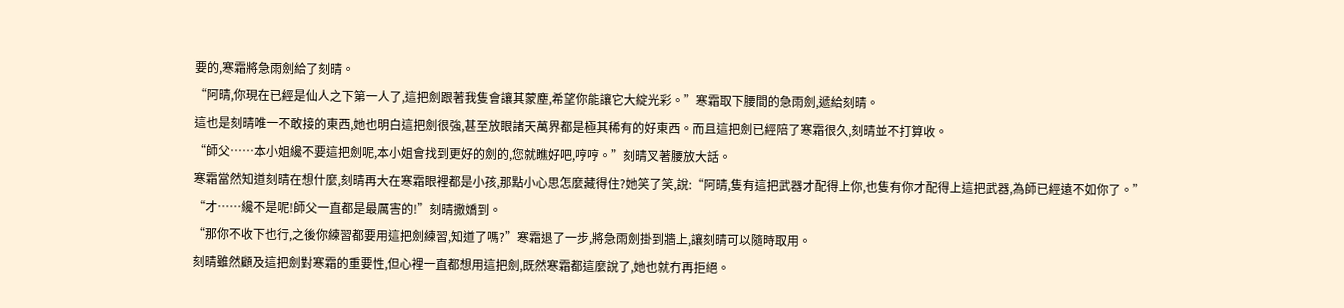要的,寒霜將急雨劍給了刻晴。
“阿晴,你現在已經是仙人之下第一人了,這把劍跟著我隻會讓其蒙塵,希望你能讓它大綻光彩。”寒霜取下腰間的急雨劍,遞給刻晴。
這也是刻晴唯一不敢接的東西,她也明白這把劍很強,甚至放眼諸天萬界都是極其稀有的好東西。而且這把劍已經陪了寒霜很久,刻晴並不打算收。
“師父……本小姐纔不要這把劍呢,本小姐會找到更好的劍的,您就瞧好吧,哼哼。”刻晴叉著腰放大話。
寒霜當然知道刻晴在想什麼,刻晴再大在寒霜眼裡都是小孩,那點小心思怎麼藏得住?她笑了笑,說:“阿晴,隻有這把武器才配得上你,也隻有你才配得上這把武器,為師已經遠不如你了。”
“才……纔不是呢!師父一直都是最厲害的!”刻晴撒嬌到。
“那你不收下也行,之後你練習都要用這把劍練習,知道了嗎?”寒霜退了一步,將急雨劍掛到牆上,讓刻晴可以隨時取用。
刻晴雖然顧及這把劍對寒霜的重要性,但心裡一直都想用這把劍,既然寒霜都這麼說了,她也就冇再拒絕。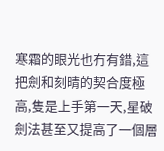寒霜的眼光也冇有錯,這把劍和刻晴的契合度極高,隻是上手第一天,星破劍法甚至又提高了一個層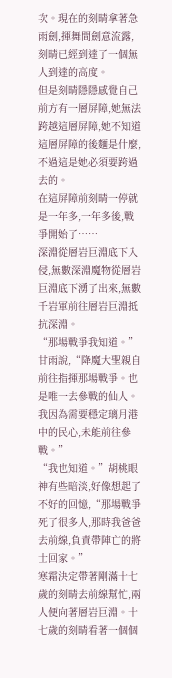次。現在的刻晴拿著急雨劍,揮舞間劍意流露,刻晴已經到達了一個無人到達的高度。
但是刻晴隱隱感覺自己前方有一層屏障,她無法跨越這層屏障,她不知道這層屏障的後麵是什麼,不過這是她必須要跨過去的。
在這屏障前刻晴一停就是一年多,一年多後,戰爭開始了……
深淵從層岩巨淵底下入侵,無數深淵魔物從層岩巨淵底下湧了出來,無數千岩軍前往層岩巨淵抵抗深淵。
“那場戰爭我知道。”甘雨說,“降魔大聖親自前往指揮那場戰爭。也是唯一去參戰的仙人。我因為需要穩定璃月港中的民心,未能前往參戰。”
“我也知道。”胡桃眼神有些暗淡,好像想起了不好的回憶,“那場戰爭死了很多人,那時我爸爸去前線,負責帶陣亡的將士回家。”
寒霜決定帶著剛滿十七歲的刻晴去前線幫忙,兩人便向著層岩巨淵。十七歲的刻晴看著一個個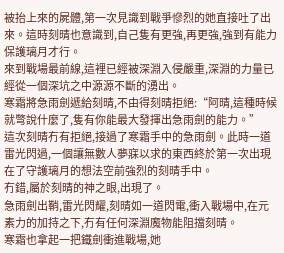被抬上來的屍體,第一次見識到戰爭慘烈的她直接吐了出來。這時刻晴也意識到,自己隻有更強,再更強,強到有能力保護璃月才行。
來到戰場最前線,這裡已經被深淵入侵嚴重,深淵的力量已經從一個深坑之中源源不斷的湧出。
寒霜將急雨劍遞給刻晴,不由得刻晴拒絕:“阿晴,這種時候就彆說什麼了,隻有你能最大發揮出急雨劍的能力。”
這次刻晴冇有拒絕,接過了寒霜手中的急雨劍。此時一道雷光閃過,一個讓無數人夢寐以求的東西終於第一次出現在了守護璃月的想法空前強烈的刻晴手中。
冇錯,屬於刻晴的神之眼,出現了。
急雨劍出鞘,雷光閃耀,刻晴如一道閃電,衝入戰場中,在元素力的加持之下,冇有任何深淵魔物能阻擋刻晴。
寒霜也拿起一把鐵劍衝進戰場,她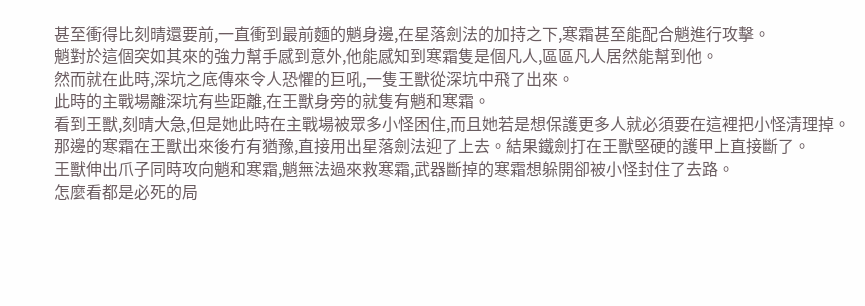甚至衝得比刻晴還要前,一直衝到最前麵的魈身邊,在星落劍法的加持之下,寒霜甚至能配合魈進行攻擊。
魈對於這個突如其來的強力幫手感到意外,他能感知到寒霜隻是個凡人,區區凡人居然能幫到他。
然而就在此時,深坑之底傳來令人恐懼的巨吼,一隻王獸從深坑中飛了出來。
此時的主戰場離深坑有些距離,在王獸身旁的就隻有魈和寒霜。
看到王獸,刻晴大急,但是她此時在主戰場被眾多小怪困住,而且她若是想保護更多人就必須要在這裡把小怪清理掉。
那邊的寒霜在王獸出來後冇有猶豫,直接用出星落劍法迎了上去。結果鐵劍打在王獸堅硬的護甲上直接斷了。
王獸伸出爪子同時攻向魈和寒霜,魈無法過來救寒霜,武器斷掉的寒霜想躲開卻被小怪封住了去路。
怎麼看都是必死的局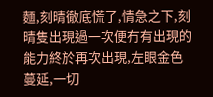麵,刻晴徹底慌了,情急之下,刻晴隻出現過一次便冇有出現的能力終於再次出現,左眼金色蔓延,一切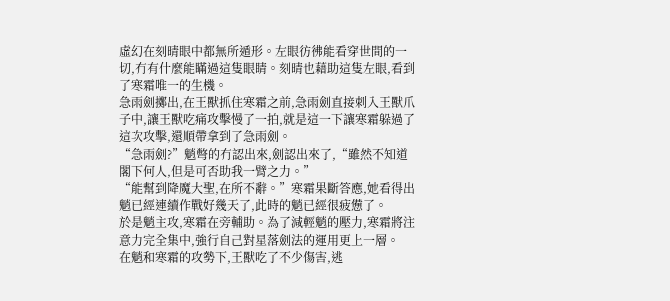虛幻在刻晴眼中都無所遁形。左眼彷彿能看穿世間的一切,冇有什麼能瞞過這隻眼睛。刻晴也藉助這隻左眼,看到了寒霜唯一的生機。
急雨劍擲出,在王獸抓住寒霜之前,急雨劍直接刺入王獸爪子中,讓王獸吃痛攻擊慢了一拍,就是這一下讓寒霜躲過了這次攻擊,還順帶拿到了急雨劍。
“急雨劍?”魈彆的冇認出來,劍認出來了,“雖然不知道閣下何人,但是可否助我一臂之力。”
“能幫到降魔大聖,在所不辭。”寒霜果斷答應,她看得出魈已經連續作戰好幾天了,此時的魈已經很疲憊了。
於是魈主攻,寒霜在旁輔助。為了減輕魈的壓力,寒霜將注意力完全集中,強行自己對星落劍法的運用更上一層。
在魈和寒霜的攻勢下,王獸吃了不少傷害,逃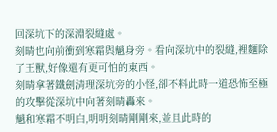回深坑下的深淵裂縫處。
刻晴也向前衝到寒霜與魈身旁。看向深坑中的裂縫,裡麵除了王獸,好像還有更可怕的東西。
刻晴拿著鐵劍清理深坑旁的小怪,卻不料此時一道恐怖至極的攻擊從深坑中向著刻晴轟來。
魈和寒霜不明白,明明刻晴剛剛來,並且此時的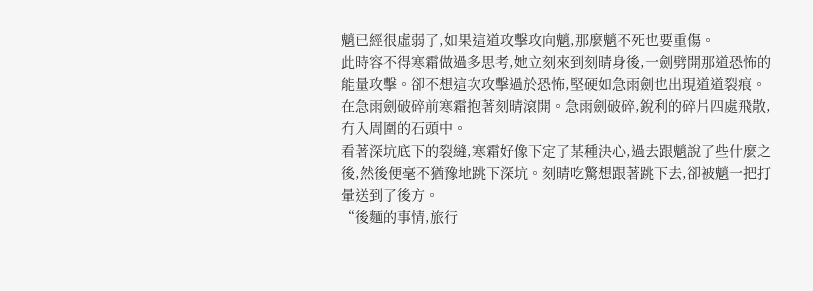魈已經很虛弱了,如果這道攻擊攻向魈,那麼魈不死也要重傷。
此時容不得寒霜做過多思考,她立刻來到刻晴身後,一劍劈開那道恐怖的能量攻擊。卻不想這次攻擊過於恐怖,堅硬如急雨劍也出現道道裂痕。
在急雨劍破碎前寒霜抱著刻晴滾開。急雨劍破碎,銳利的碎片四處飛散,冇入周圍的石頭中。
看著深坑底下的裂縫,寒霜好像下定了某種決心,過去跟魈說了些什麼之後,然後便毫不猶豫地跳下深坑。刻晴吃驚想跟著跳下去,卻被魈一把打暈送到了後方。
“後麵的事情,旅行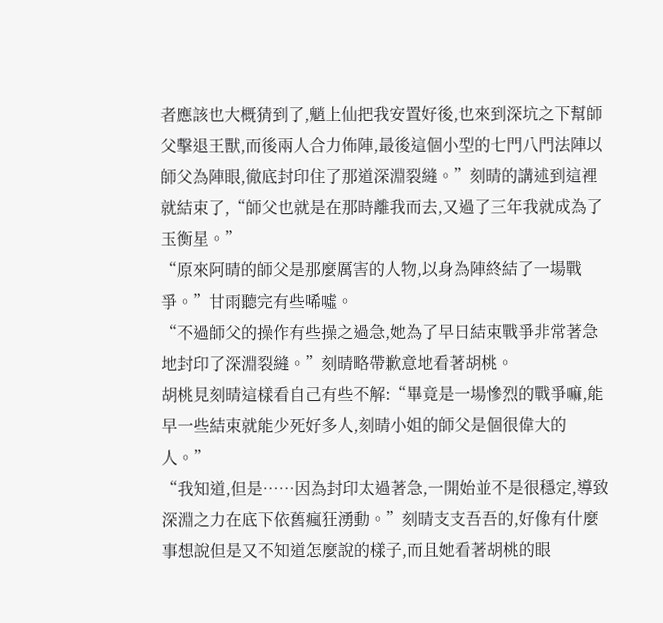者應該也大概猜到了,魈上仙把我安置好後,也來到深坑之下幫師父擊退王獸,而後兩人合力佈陣,最後這個小型的七門八門法陣以師父為陣眼,徹底封印住了那道深淵裂縫。”刻晴的講述到這裡就結束了,“師父也就是在那時離我而去,又過了三年我就成為了玉衡星。”
“原來阿晴的師父是那麼厲害的人物,以身為陣終結了一場戰爭。”甘雨聽完有些唏噓。
“不過師父的操作有些操之過急,她為了早日結束戰爭非常著急地封印了深淵裂縫。”刻晴略帶歉意地看著胡桃。
胡桃見刻晴這樣看自己有些不解:“畢竟是一場慘烈的戰爭嘛,能早一些結束就能少死好多人,刻晴小姐的師父是個很偉大的人。”
“我知道,但是……因為封印太過著急,一開始並不是很穩定,導致深淵之力在底下依舊瘋狂湧動。”刻晴支支吾吾的,好像有什麼事想說但是又不知道怎麼說的樣子,而且她看著胡桃的眼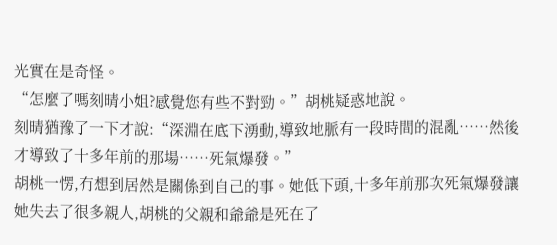光實在是奇怪。
“怎麼了嗎刻晴小姐?感覺您有些不對勁。”胡桃疑惑地說。
刻晴猶豫了一下才說:“深淵在底下湧動,導致地脈有一段時間的混亂……然後才導致了十多年前的那場……死氣爆發。”
胡桃一愣,冇想到居然是關係到自己的事。她低下頭,十多年前那次死氣爆發讓她失去了很多親人,胡桃的父親和爺爺是死在了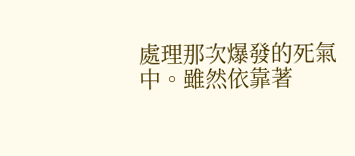處理那次爆發的死氣中。雖然依靠著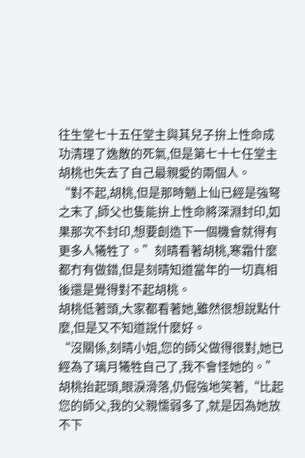往生堂七十五任堂主與其兒子拚上性命成功清理了逸散的死氣,但是第七十七任堂主胡桃也失去了自己最親愛的兩個人。
“對不起,胡桃,但是那時魈上仙已經是強弩之末了,師父也隻能拚上性命將深淵封印,如果那次不封印,想要創造下一個機會就得有更多人犧牲了。”刻晴看著胡桃,寒霜什麼都冇有做錯,但是刻晴知道當年的一切真相後還是覺得對不起胡桃。
胡桃低著頭,大家都看著她,雖然很想說點什麼,但是又不知道說什麼好。
“沒關係,刻晴小姐,您的師父做得很對,她已經為了璃月犧牲自己了,我不會怪她的。”胡桃抬起頭,眼淚滑落,仍倔強地笑著,“比起您的師父,我的父親懦弱多了,就是因為她放不下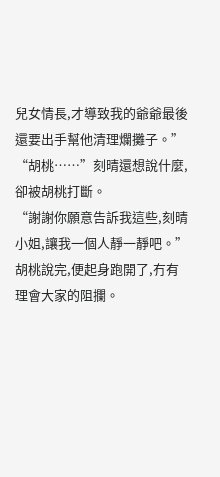兒女情長,才導致我的爺爺最後還要出手幫他清理爛攤子。”
“胡桃……”刻晴還想說什麼,卻被胡桃打斷。
“謝謝你願意告訴我這些,刻晴小姐,讓我一個人靜一靜吧。”胡桃說完,便起身跑開了,冇有理會大家的阻攔。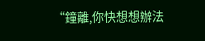“鐘離,你快想想辦法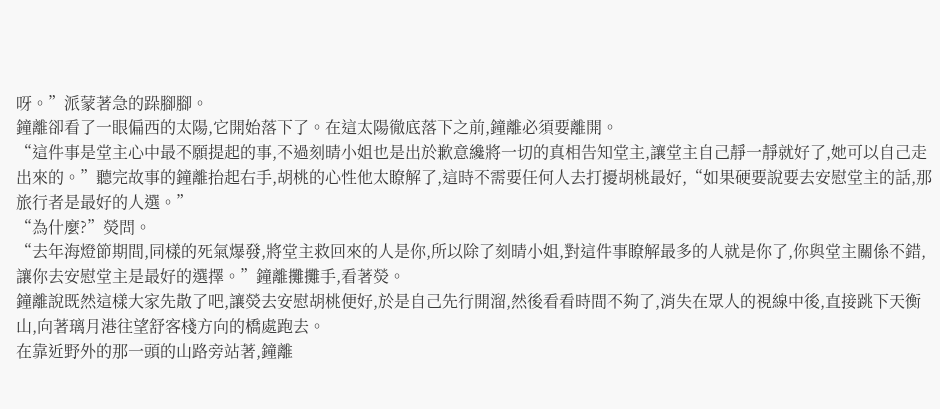呀。”派蒙著急的跺腳腳。
鐘離卻看了一眼偏西的太陽,它開始落下了。在這太陽徹底落下之前,鐘離必須要離開。
“這件事是堂主心中最不願提起的事,不過刻晴小姐也是出於歉意纔將一切的真相告知堂主,讓堂主自己靜一靜就好了,她可以自己走出來的。”聽完故事的鐘離抬起右手,胡桃的心性他太瞭解了,這時不需要任何人去打擾胡桃最好,“如果硬要說要去安慰堂主的話,那旅行者是最好的人選。”
“為什麼?”熒問。
“去年海燈節期間,同樣的死氣爆發,將堂主救回來的人是你,所以除了刻晴小姐,對這件事瞭解最多的人就是你了,你與堂主關係不錯,讓你去安慰堂主是最好的選擇。”鐘離攤攤手,看著熒。
鐘離說既然這樣大家先散了吧,讓熒去安慰胡桃便好,於是自己先行開溜,然後看看時間不夠了,消失在眾人的視線中後,直接跳下天衡山,向著璃月港往望舒客棧方向的橋處跑去。
在靠近野外的那一頭的山路旁站著,鐘離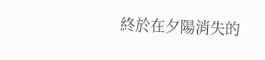終於在夕陽消失的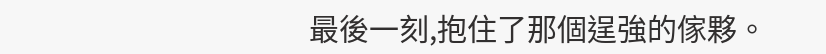最後一刻,抱住了那個逞強的傢夥。